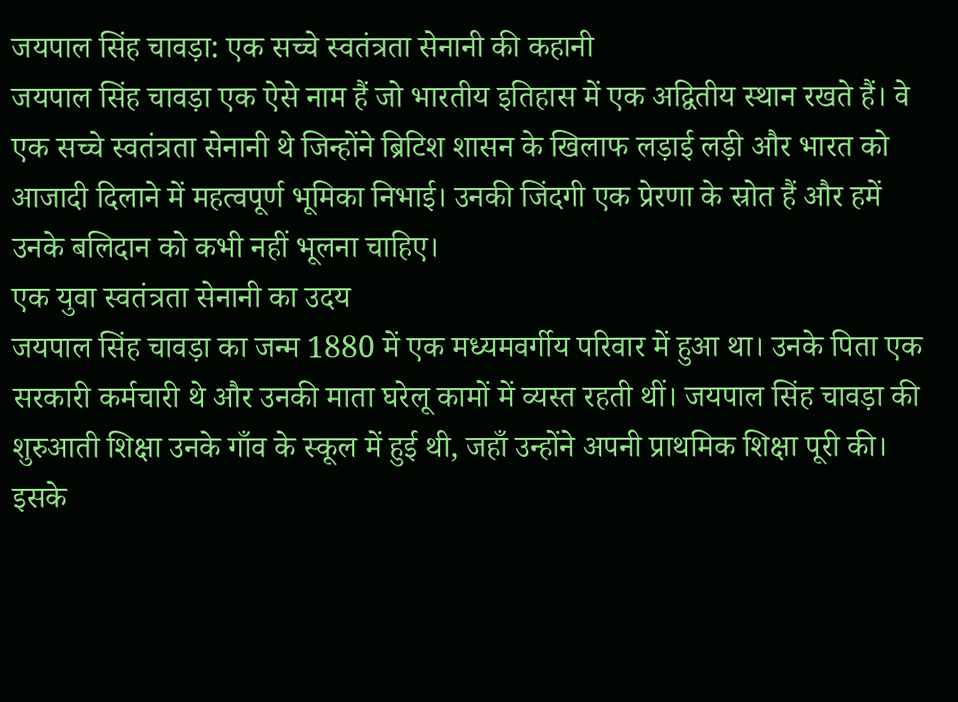जयपाल सिंह चावड़ा: एक सच्चे स्वतंत्रता सेनानी की कहानी
जयपाल सिंह चावड़ा एक ऐसे नाम हैं जो भारतीय इतिहास में एक अद्वितीय स्थान रखते हैं। वे एक सच्चे स्वतंत्रता सेनानी थे जिन्होंने ब्रिटिश शासन के खिलाफ लड़ाई लड़ी और भारत को आजादी दिलाने में महत्वपूर्ण भूमिका निभाई। उनकी जिंदगी एक प्रेरणा के स्रोत हैं और हमें उनके बलिदान को कभी नहीं भूलना चाहिए।
एक युवा स्वतंत्रता सेनानी का उदय
जयपाल सिंह चावड़ा का जन्म 1880 में एक मध्यमवर्गीय परिवार में हुआ था। उनके पिता एक सरकारी कर्मचारी थे और उनकी माता घरेलू कामों में व्यस्त रहती थीं। जयपाल सिंह चावड़ा की शुरुआती शिक्षा उनके गाँव के स्कूल में हुई थी, जहाँ उन्होंने अपनी प्राथमिक शिक्षा पूरी की। इसके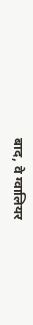बाद, वे ग्वालियर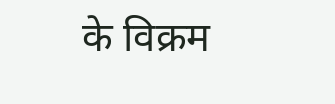के विक्रम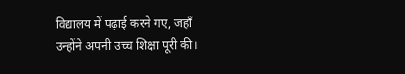विद्यालय में पढ़ाई करने गए, जहाँ उन्होंने अपनी उच्च शिक्षा पूरी की।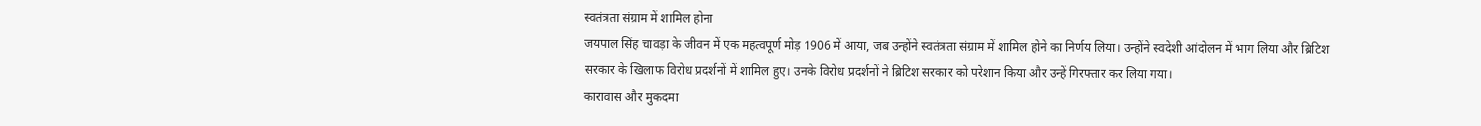स्वतंत्रता संग्राम में शामिल होना
जयपाल सिंह चावड़ा के जीवन में एक महत्वपूर्ण मोड़ 1906 में आया, जब उन्होंने स्वतंत्रता संग्राम में शामिल होने का निर्णय लिया। उन्होंने स्वदेशी आंदोलन में भाग लिया और ब्रिटिश सरकार के खिलाफ विरोध प्रदर्शनों में शामिल हुए। उनके विरोध प्रदर्शनों ने ब्रिटिश सरकार को परेशान किया और उन्हें गिरफ्तार कर लिया गया।
कारावास और मुकदमा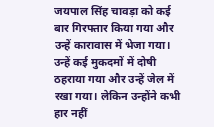जयपाल सिंह चावड़ा को कई बार गिरफ्तार किया गया और उन्हें कारावास में भेजा गया। उन्हें कई मुकदमों में दोषी ठहराया गया और उन्हें जेल में रखा गया। लेकिन उन्होंने कभी हार नहीं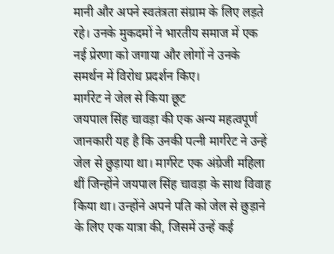मानी और अपने स्वतंत्रता संग्राम के लिए लड़ते रहे। उनके मुकदमों ने भारतीय समाज में एक नई प्रेरणा को जगाया और लोगों ने उनके समर्थन में विरोध प्रदर्शन किए।
मार्गरेट ने जेल से किया छूट
जयपाल सिंह चावड़ा की एक अन्य महत्वपूर्ण जानकारी यह है कि उनकी पत्नी मार्गरेट ने उन्हें जेल से छुड़ाया था। मार्गरेट एक अंग्रेजी महिला थीं जिन्होंने जयपाल सिंह चावड़ा के साथ विवाह किया था। उन्होंने अपने पति को जेल से छुड़ाने के लिए एक यात्रा की, जिसमें उन्हें कई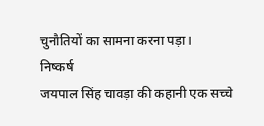चुनौतियों का सामना करना पड़ा।
निष्कर्ष
जयपाल सिंह चावड़ा की कहानी एक सच्चे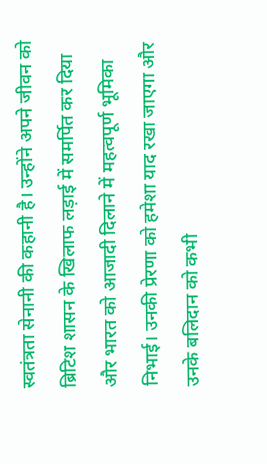स्वतंत्रता सेनानी की कहानी है। उन्होंने अपने जीवन को ब्रिटिश शासन के खिलाफ लड़ाई में समर्पित कर दिया और भारत को आजादी दिलाने में महत्वपूर्ण भूमिका निभाई। उनकी प्रेरणा को हमेशा याद रखा जाएगा और उनके बलिदान को कभी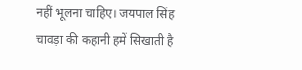नहीं भूलना चाहिए। जयपाल सिंह चावड़ा की कहानी हमें सिखाती है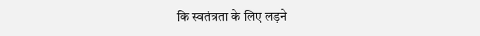कि स्वतंत्रता के लिए लड़ने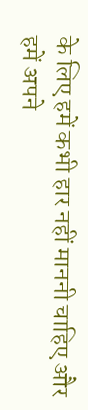के लिए हमें कभी हार नहीं माननी चाहिए और हमें अपने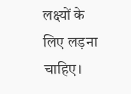लक्ष्यों के लिए लड़ना चाहिए।